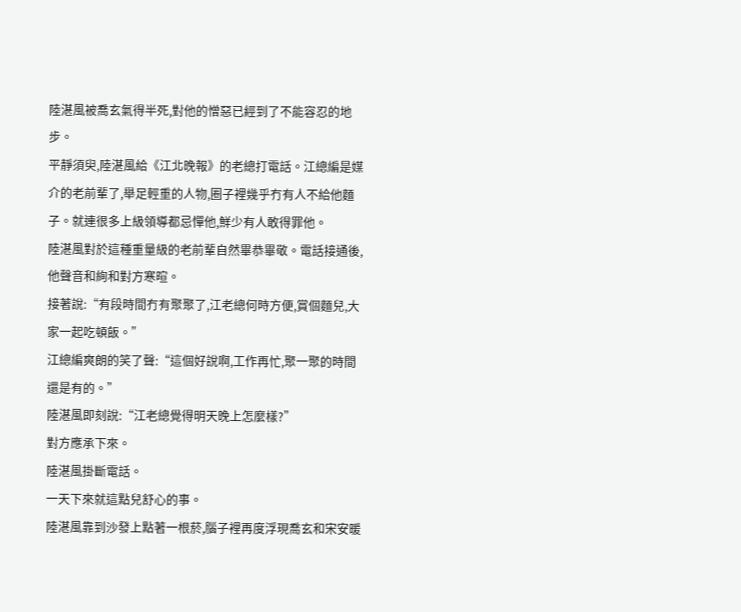陸湛風被喬玄氣得半死,對他的憎惡已經到了不能容忍的地步。
平靜須臾,陸湛風給《江北晚報》的老總打電話。江總編是媒介的老前輩了,舉足輕重的人物,圈子裡幾乎冇有人不給他麵子。就連很多上級領導都忌憚他,鮮少有人敢得罪他。
陸湛風對於這種重量級的老前輩自然畢恭畢敬。電話接通後,他聲音和絢和對方寒暄。
接著說:“有段時間冇有聚聚了,江老總何時方便,賞個麵兒,大家一起吃頓飯。”
江總編爽朗的笑了聲:“這個好說啊,工作再忙,聚一聚的時間還是有的。”
陸湛風即刻說:“江老總覺得明天晚上怎麼樣?”
對方應承下來。
陸湛風掛斷電話。
一天下來就這點兒舒心的事。
陸湛風靠到沙發上點著一根菸,腦子裡再度浮現喬玄和宋安暖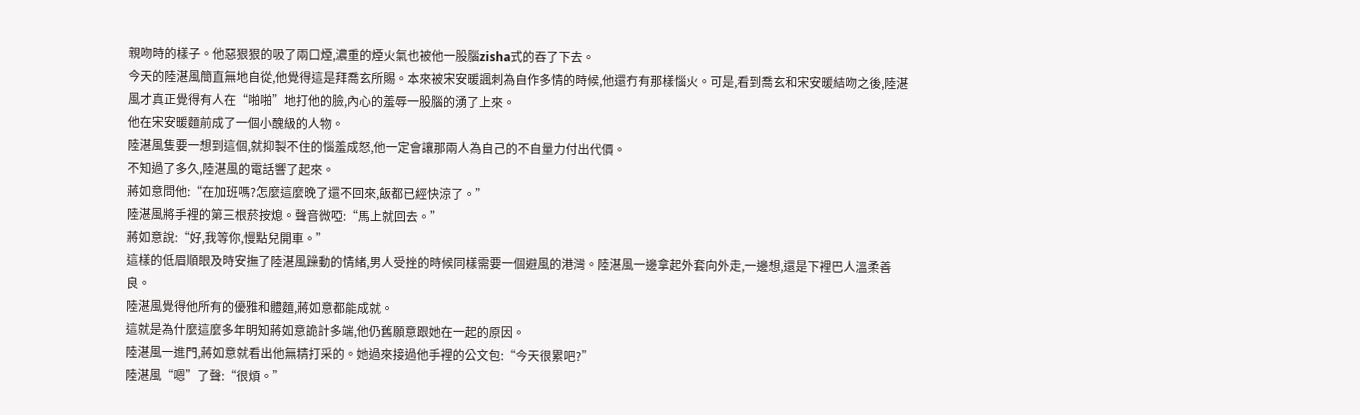親吻時的樣子。他惡狠狠的吸了兩口煙,濃重的煙火氣也被他一股腦zisha式的吞了下去。
今天的陸湛風簡直無地自從,他覺得這是拜喬玄所賜。本來被宋安暖諷刺為自作多情的時候,他還冇有那樣惱火。可是,看到喬玄和宋安暖結吻之後,陸湛風才真正覺得有人在“啪啪”地打他的臉,內心的羞辱一股腦的湧了上來。
他在宋安暖麵前成了一個小醜級的人物。
陸湛風隻要一想到這個,就抑製不住的惱羞成怒,他一定會讓那兩人為自己的不自量力付出代價。
不知過了多久,陸湛風的電話響了起來。
蔣如意問他:“在加班嗎?怎麼這麼晚了還不回來,飯都已經快涼了。”
陸湛風將手裡的第三根菸按熄。聲音微啞:“馬上就回去。”
蔣如意說:“好,我等你,慢點兒開車。”
這樣的低眉順眼及時安撫了陸湛風躁動的情緒,男人受挫的時候同樣需要一個避風的港灣。陸湛風一邊拿起外套向外走,一邊想,還是下裡巴人溫柔善良。
陸湛風覺得他所有的優雅和體麵,蔣如意都能成就。
這就是為什麼這麼多年明知蔣如意詭計多端,他仍舊願意跟她在一起的原因。
陸湛風一進門,蔣如意就看出他無精打采的。她過來接過他手裡的公文包:“今天很累吧?”
陸湛風“嗯”了聲:“很煩。”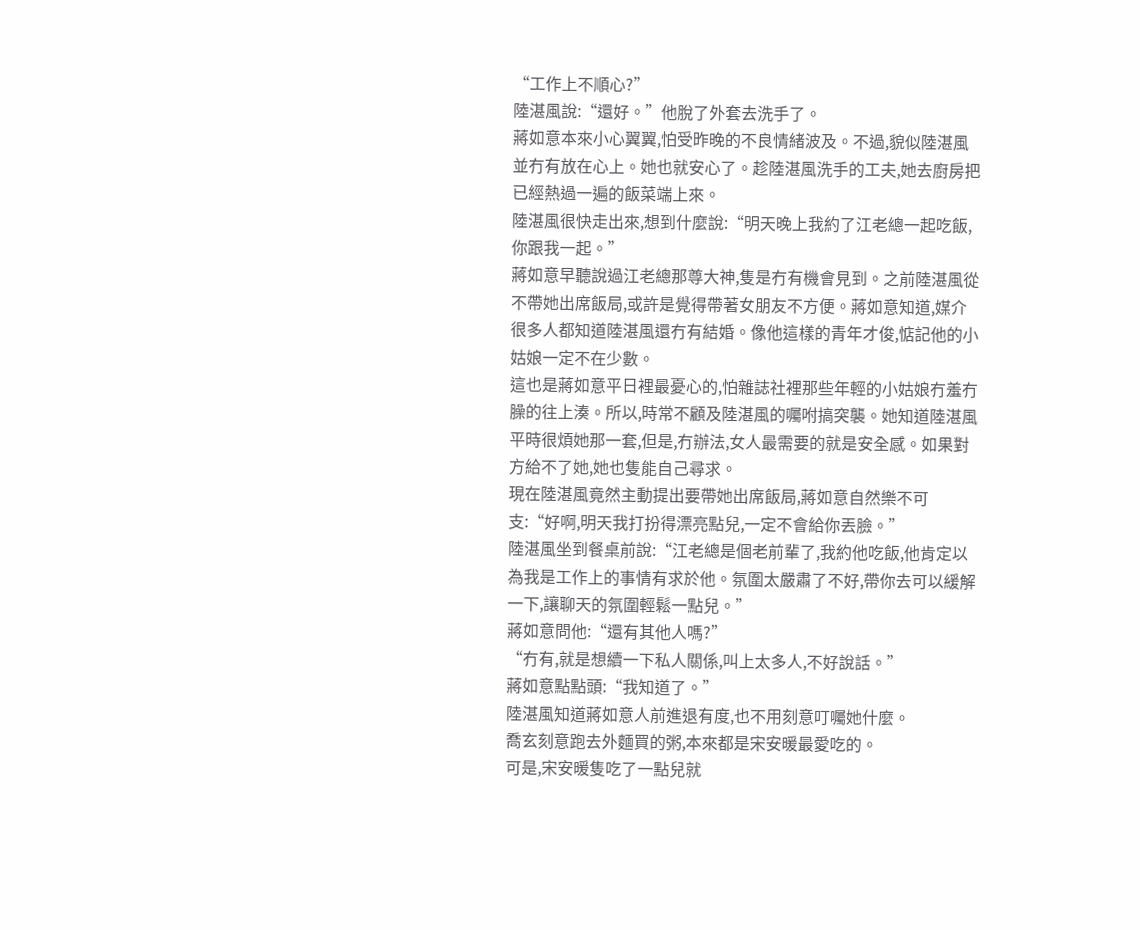“工作上不順心?”
陸湛風說:“還好。”他脫了外套去洗手了。
蔣如意本來小心翼翼,怕受昨晚的不良情緒波及。不過,貌似陸湛風並冇有放在心上。她也就安心了。趁陸湛風洗手的工夫,她去廚房把已經熱過一遍的飯菜端上來。
陸湛風很快走出來,想到什麼說:“明天晚上我約了江老總一起吃飯,你跟我一起。”
蔣如意早聽說過江老總那尊大神,隻是冇有機會見到。之前陸湛風從不帶她出席飯局,或許是覺得帶著女朋友不方便。蔣如意知道,媒介很多人都知道陸湛風還冇有結婚。像他這樣的青年才俊,惦記他的小姑娘一定不在少數。
這也是蔣如意平日裡最憂心的,怕雜誌社裡那些年輕的小姑娘冇羞冇臊的往上湊。所以,時常不顧及陸湛風的囑咐搞突襲。她知道陸湛風平時很煩她那一套,但是,冇辦法,女人最需要的就是安全感。如果對方給不了她,她也隻能自己尋求。
現在陸湛風竟然主動提出要帶她出席飯局,蔣如意自然樂不可支:“好啊,明天我打扮得漂亮點兒,一定不會給你丟臉。”
陸湛風坐到餐桌前說:“江老總是個老前輩了,我約他吃飯,他肯定以為我是工作上的事情有求於他。氛圍太嚴肅了不好,帶你去可以緩解一下,讓聊天的氛圍輕鬆一點兒。”
蔣如意問他:“還有其他人嗎?”
“冇有,就是想續一下私人關係,叫上太多人,不好說話。”
蔣如意點點頭:“我知道了。”
陸湛風知道蔣如意人前進退有度,也不用刻意叮囑她什麼。
喬玄刻意跑去外麵買的粥,本來都是宋安暖最愛吃的。
可是,宋安暖隻吃了一點兒就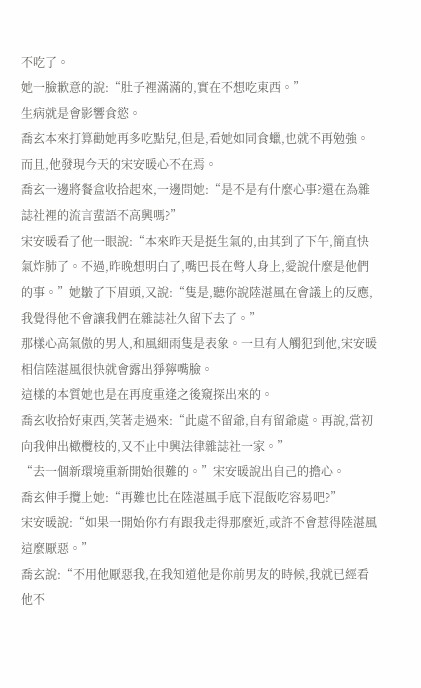不吃了。
她一臉歉意的說:“肚子裡滿滿的,實在不想吃東西。”
生病就是會影響食慾。
喬玄本來打算勸她再多吃點兒,但是,看她如同食蠟,也就不再勉強。
而且,他發現今天的宋安暖心不在焉。
喬玄一邊將餐盒收拾起來,一邊問她:“是不是有什麼心事?還在為雜誌社裡的流言蜚語不高興嗎?”
宋安暖看了他一眼說:“本來昨天是挺生氣的,由其到了下午,簡直快氣炸肺了。不過,昨晚想明白了,嘴巴長在彆人身上,愛說什麼是他們的事。”她皺了下眉頭,又說:“隻是,聽你說陸湛風在會議上的反應,我覺得他不會讓我們在雜誌社久留下去了。”
那樣心高氣傲的男人,和風細雨隻是表象。一旦有人觸犯到他,宋安暖相信陸湛風很快就會露出猙獰嘴臉。
這樣的本質她也是在再度重逢之後窺探出來的。
喬玄收拾好東西,笑著走過來:“此處不留爺,自有留爺處。再說,當初向我伸出橄欖枝的,又不止中興法律雜誌社一家。”
“去一個新環境重新開始很難的。”宋安暖說出自己的擔心。
喬玄伸手攬上她:“再難也比在陸湛風手底下混飯吃容易吧?”
宋安暖說:“如果一開始你冇有跟我走得那麼近,或許不會惹得陸湛風這麼厭惡。”
喬玄說:“不用他厭惡我,在我知道他是你前男友的時候,我就已經看他不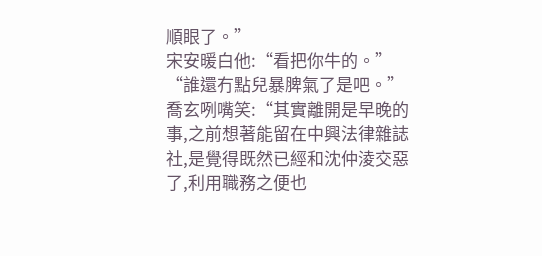順眼了。”
宋安暖白他:“看把你牛的。”
“誰還冇點兒暴脾氣了是吧。”喬玄咧嘴笑:“其實離開是早晚的事,之前想著能留在中興法律雜誌社,是覺得既然已經和沈仲淩交惡了,利用職務之便也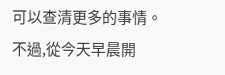可以查清更多的事情。不過,從今天早晨開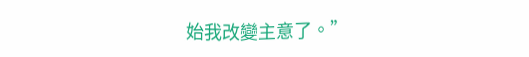始我改變主意了。”